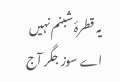یہ قطرۂ شبنم نہیں اے سوز جگر آج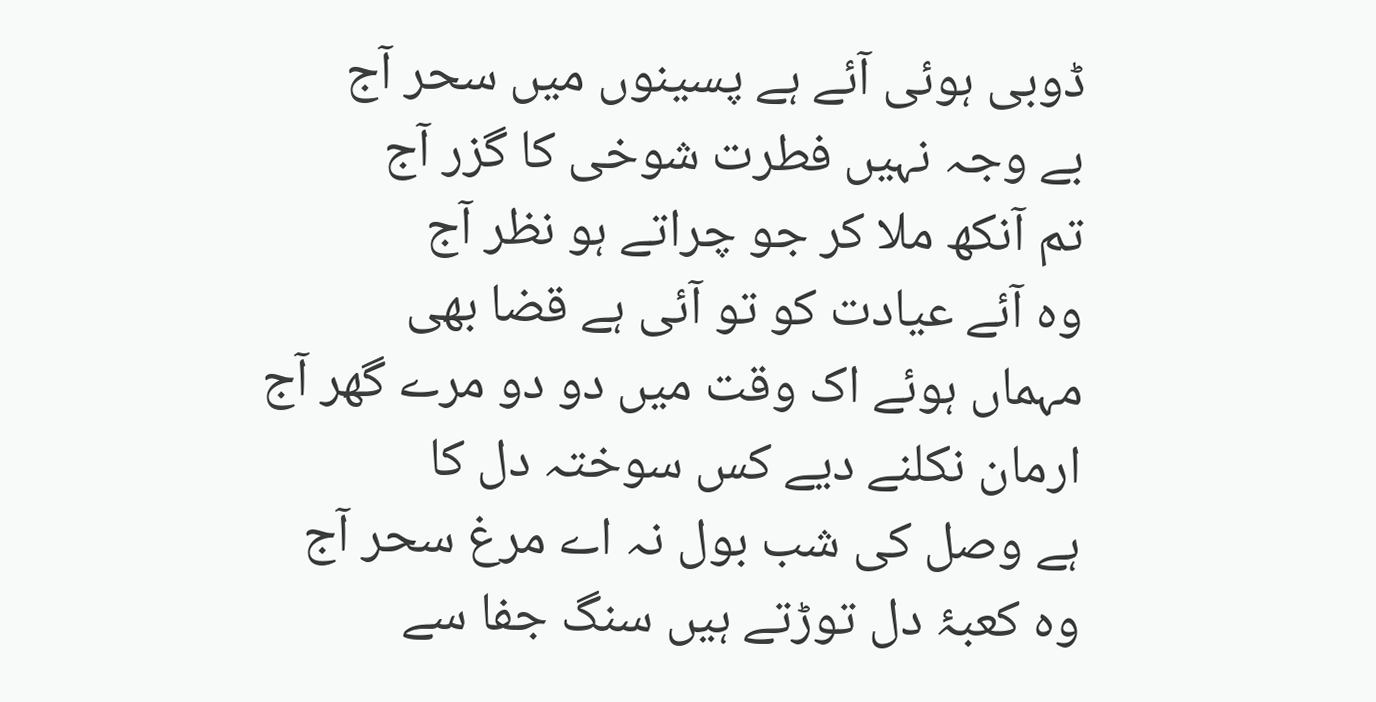ڈوبی ہوئی آئے ہے پسینوں میں سحر آج
بے وجہ نہیں فطرت شوخی کا گزر آج
تم آنکھ ملا کر جو چراتے ہو نظر آج
وہ آئے عیادت کو تو آئی ہے قضا بھی
مہماں ہوئے اک وقت میں دو دو مرے گھر آج
ارمان نکلنے دیے کس سوختہ دل کا
ہے وصل کی شب بول نہ اے مرغ سحر آج
وہ کعبۂ دل توڑتے ہیں سنگ جفا سے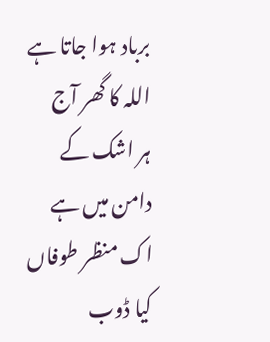برباد ہوا جاتا ہے اللہ کا گھر آج
ہر اشک کے دامن میں ہے اک منظر طوفاں
کیا ڈوب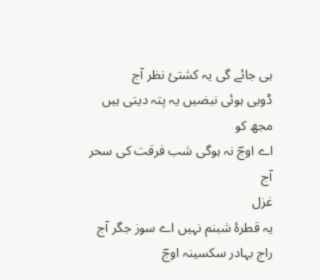ہی جائے گی یہ کشتئ نظر آج
ڈوبی ہوئی نبضیں یہ پتہ دیتی ہیں مجھ کو
اے اوجؔ نہ ہوگی شب فرقت کی سحر آج
غزل
یہ قطرۂ شبنم نہیں اے سوز جگر آج
راج بہادر سکسینہ اوجؔ